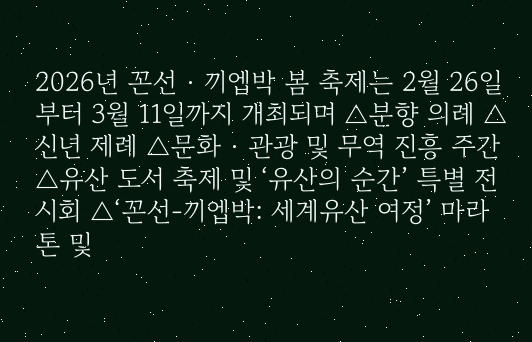2026년 꼰선‧끼엡박 봄 축제는 2월 26일부터 3월 11일까지 개최되며 △분향 의례 △신년 제례 △문화‧관광 및 무역 진흥 주간 △유산 도서 축제 및 ‘유산의 순간’ 특별 전시회 △‘꼰선-끼엡박: 세계유산 여정’ 마라톤 및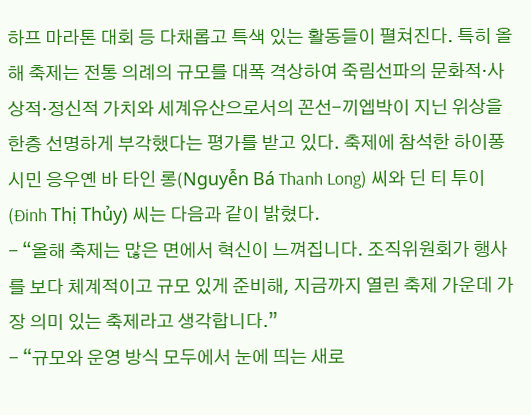하프 마라톤 대회 등 다채롭고 특색 있는 활동들이 펼쳐진다. 특히 올해 축제는 전통 의례의 규모를 대폭 격상하여 죽림선파의 문화적‧사상적‧정신적 가치와 세계유산으로서의 꼰선-끼엡박이 지닌 위상을 한층 선명하게 부각했다는 평가를 받고 있다. 축제에 참석한 하이퐁 시민 응우옌 바 타인 롱(Nguyễn Bá Thanh Long) 씨와 딘 티 투이(Đinh Thị Thủy) 씨는 다음과 같이 밝혔다.
- “올해 축제는 많은 면에서 혁신이 느껴집니다. 조직위원회가 행사를 보다 체계적이고 규모 있게 준비해, 지금까지 열린 축제 가운데 가장 의미 있는 축제라고 생각합니다.”
- “규모와 운영 방식 모두에서 눈에 띄는 새로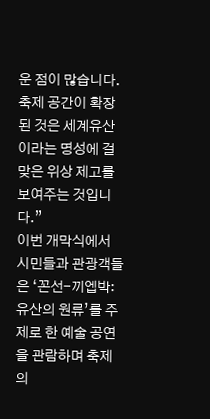운 점이 많습니다. 축제 공간이 확장된 것은 세계유산이라는 명성에 걸맞은 위상 제고를 보여주는 것입니다.”
이번 개막식에서 시민들과 관광객들은 ‘꼰선-끼엡박: 유산의 원류’를 주제로 한 예술 공연을 관람하며 축제의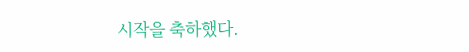시작을 축하했다.